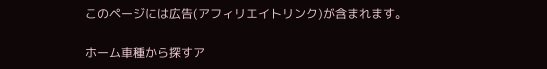このページには広告(アフィリエイトリンク)が含まれます。

ホーム車種から探すア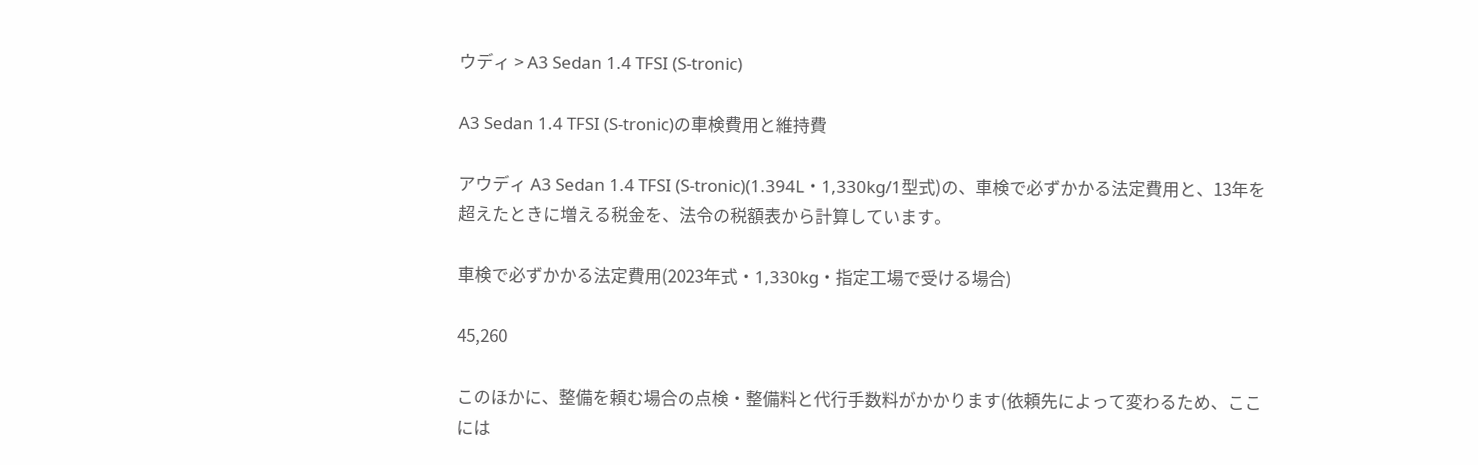ウディ > A3 Sedan 1.4 TFSI (S-tronic)

A3 Sedan 1.4 TFSI (S-tronic)の車検費用と維持費

アウディ A3 Sedan 1.4 TFSI (S-tronic)(1.394L・1,330kg/1型式)の、車検で必ずかかる法定費用と、13年を超えたときに増える税金を、法令の税額表から計算しています。

車検で必ずかかる法定費用(2023年式・1,330kg・指定工場で受ける場合)

45,260

このほかに、整備を頼む場合の点検・整備料と代行手数料がかかります(依頼先によって変わるため、ここには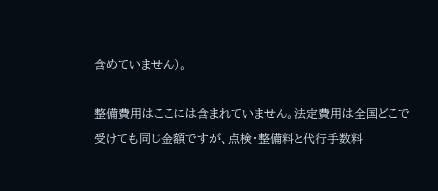含めていません)。

整備費用はここには含まれていません。法定費用は全国どこで受けても同じ金額ですが、点検・整備料と代行手数料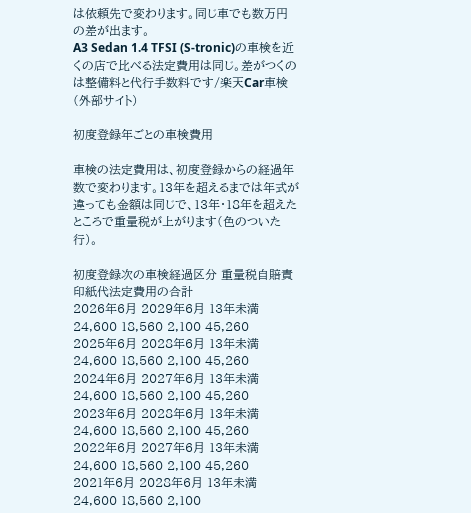は依頼先で変わります。同じ車でも数万円の差が出ます。
A3 Sedan 1.4 TFSI (S-tronic)の車検を近くの店で比べる法定費用は同じ。差がつくのは整備料と代行手数料です/楽天Car車検(外部サイト)

初度登録年ごとの車検費用

車検の法定費用は、初度登録からの経過年数で変わります。13年を超えるまでは年式が違っても金額は同じで、13年・18年を超えたところで重量税が上がります(色のついた行)。

初度登録次の車検経過区分 重量税自賠責印紙代法定費用の合計
2026年6月 2029年6月 13年未満 24,600 18,560 2,100 45,260
2025年6月 2028年6月 13年未満 24,600 18,560 2,100 45,260
2024年6月 2027年6月 13年未満 24,600 18,560 2,100 45,260
2023年6月 2028年6月 13年未満 24,600 18,560 2,100 45,260
2022年6月 2027年6月 13年未満 24,600 18,560 2,100 45,260
2021年6月 2028年6月 13年未満 24,600 18,560 2,100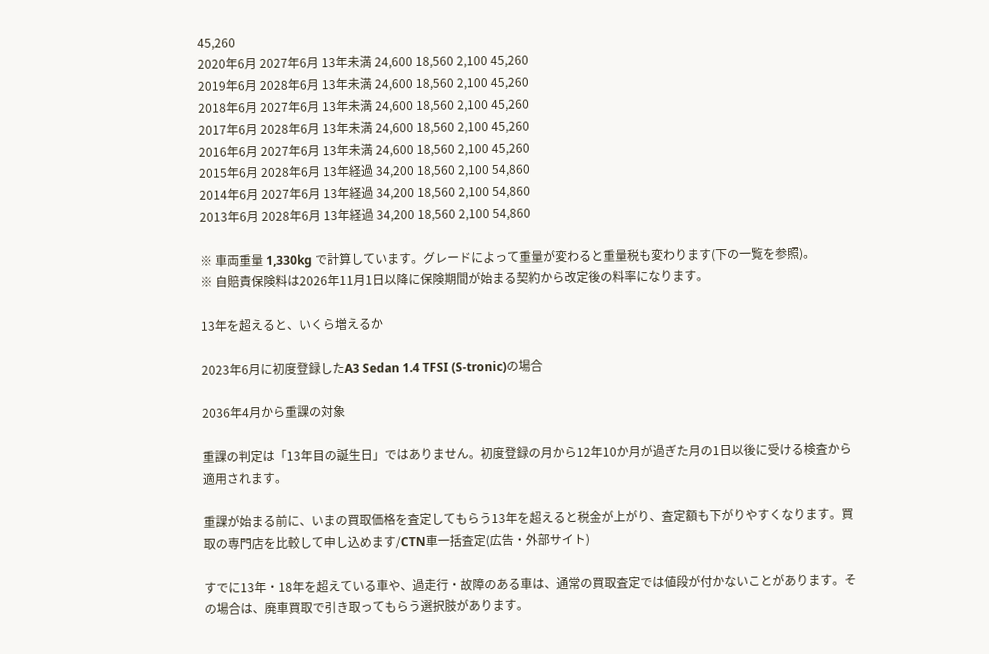45,260
2020年6月 2027年6月 13年未満 24,600 18,560 2,100 45,260
2019年6月 2028年6月 13年未満 24,600 18,560 2,100 45,260
2018年6月 2027年6月 13年未満 24,600 18,560 2,100 45,260
2017年6月 2028年6月 13年未満 24,600 18,560 2,100 45,260
2016年6月 2027年6月 13年未満 24,600 18,560 2,100 45,260
2015年6月 2028年6月 13年経過 34,200 18,560 2,100 54,860
2014年6月 2027年6月 13年経過 34,200 18,560 2,100 54,860
2013年6月 2028年6月 13年経過 34,200 18,560 2,100 54,860

※ 車両重量 1,330kg で計算しています。グレードによって重量が変わると重量税も変わります(下の一覧を参照)。
※ 自賠責保険料は2026年11月1日以降に保険期間が始まる契約から改定後の料率になります。

13年を超えると、いくら増えるか

2023年6月に初度登録したA3 Sedan 1.4 TFSI (S-tronic)の場合

2036年4月から重課の対象

重課の判定は「13年目の誕生日」ではありません。初度登録の月から12年10か月が過ぎた月の1日以後に受ける検査から適用されます。

重課が始まる前に、いまの買取価格を査定してもらう13年を超えると税金が上がり、査定額も下がりやすくなります。買取の専門店を比較して申し込めます/CTN車一括査定(広告・外部サイト)

すでに13年・18年を超えている車や、過走行・故障のある車は、通常の買取査定では値段が付かないことがあります。その場合は、廃車買取で引き取ってもらう選択肢があります。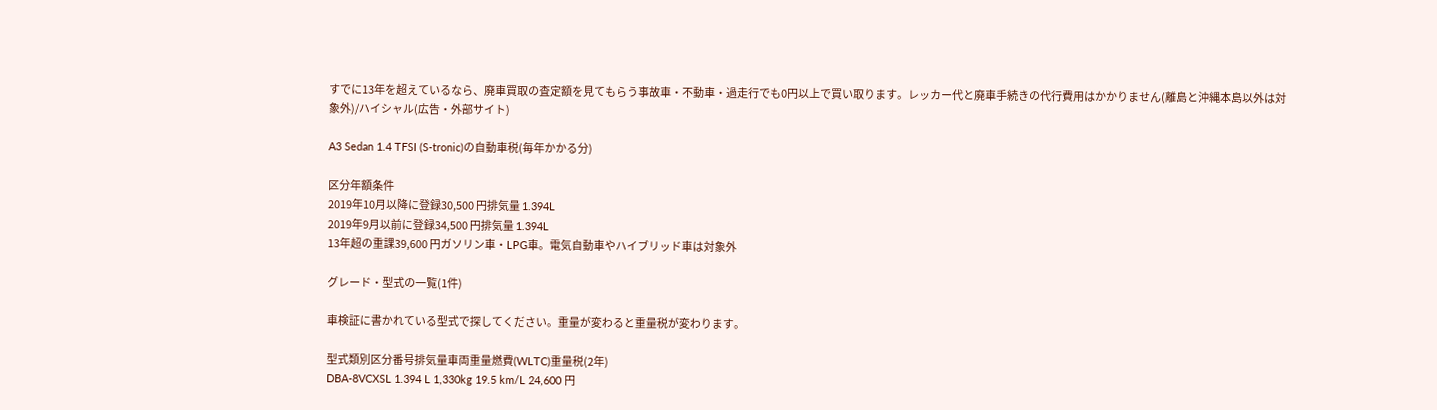すでに13年を超えているなら、廃車買取の査定額を見てもらう事故車・不動車・過走行でも0円以上で買い取ります。レッカー代と廃車手続きの代行費用はかかりません(離島と沖縄本島以外は対象外)/ハイシャル(広告・外部サイト)

A3 Sedan 1.4 TFSI (S-tronic)の自動車税(毎年かかる分)

区分年額条件
2019年10月以降に登録30,500 円排気量 1.394L
2019年9月以前に登録34,500 円排気量 1.394L
13年超の重課39,600 円ガソリン車・LPG車。電気自動車やハイブリッド車は対象外

グレード・型式の一覧(1件)

車検証に書かれている型式で探してください。重量が変わると重量税が変わります。

型式類別区分番号排気量車両重量燃費(WLTC)重量税(2年)
DBA-8VCXSL 1.394 L 1,330kg 19.5 km/L 24,600 円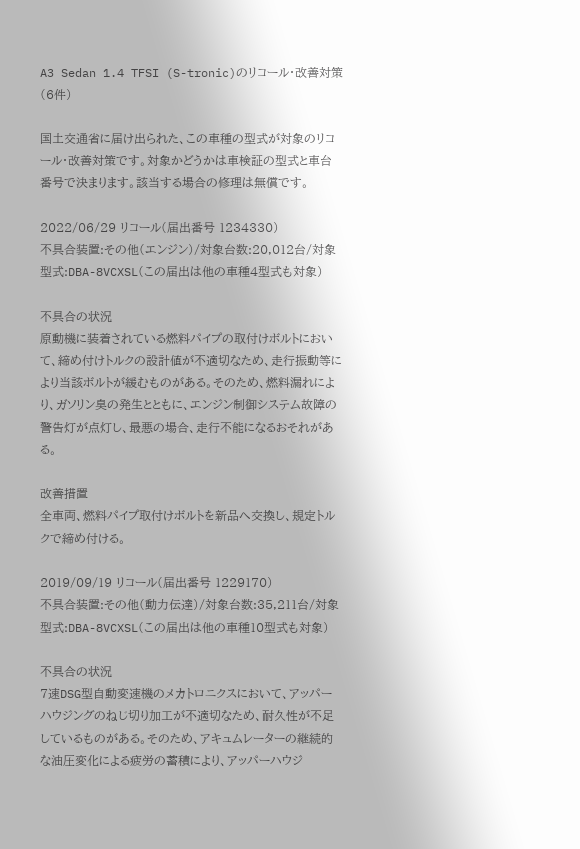A3 Sedan 1.4 TFSI (S-tronic)のリコール・改善対策(6件)

国土交通省に届け出られた、この車種の型式が対象のリコール・改善対策です。対象かどうかは車検証の型式と車台番号で決まります。該当する場合の修理は無償です。

2022/06/29 リコール(届出番号 1234330)
不具合装置:その他(エンジン)/対象台数:20,012台/対象型式:DBA-8VCXSL(この届出は他の車種4型式も対象)

不具合の状況
原動機に装着されている燃料パイプの取付けボルトにおいて、締め付けトルクの設計値が不適切なため、走行振動等により当該ボルトが緩むものがある。そのため、燃料漏れにより、ガソリン臭の発生とともに、エンジン制御システム故障の警告灯が点灯し、最悪の場合、走行不能になるおそれがある。

改善措置
全車両、燃料パイプ取付けボルトを新品へ交換し、規定トルクで締め付ける。

2019/09/19 リコール(届出番号 1229170)
不具合装置:その他(動力伝達)/対象台数:35,211台/対象型式:DBA-8VCXSL(この届出は他の車種10型式も対象)

不具合の状況
7速DSG型自動変速機のメカトロニクスにおいて、アッパーハウジングのねじ切り加工が不適切なため、耐久性が不足しているものがある。そのため、アキュムレーターの継続的な油圧変化による疲労の蓄積により、アッパーハウジ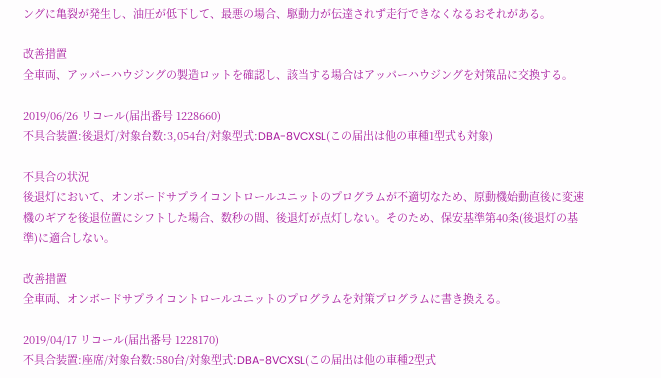ングに亀裂が発生し、油圧が低下して、最悪の場合、駆動力が伝達されず走行できなくなるおそれがある。

改善措置
全車両、アッパーハウジングの製造ロットを確認し、該当する場合はアッパーハウジングを対策品に交換する。

2019/06/26 リコール(届出番号 1228660)
不具合装置:後退灯/対象台数:3,054台/対象型式:DBA-8VCXSL(この届出は他の車種1型式も対象)

不具合の状況
後退灯において、オンボードサプライコントロールユニットのプログラムが不適切なため、原動機始動直後に変速機のギアを後退位置にシフトした場合、数秒の間、後退灯が点灯しない。そのため、保安基準第40条(後退灯の基準)に適合しない。

改善措置
全車両、オンボードサプライコントロールユニットのプログラムを対策プログラムに書き換える。

2019/04/17 リコール(届出番号 1228170)
不具合装置:座席/対象台数:580台/対象型式:DBA-8VCXSL(この届出は他の車種2型式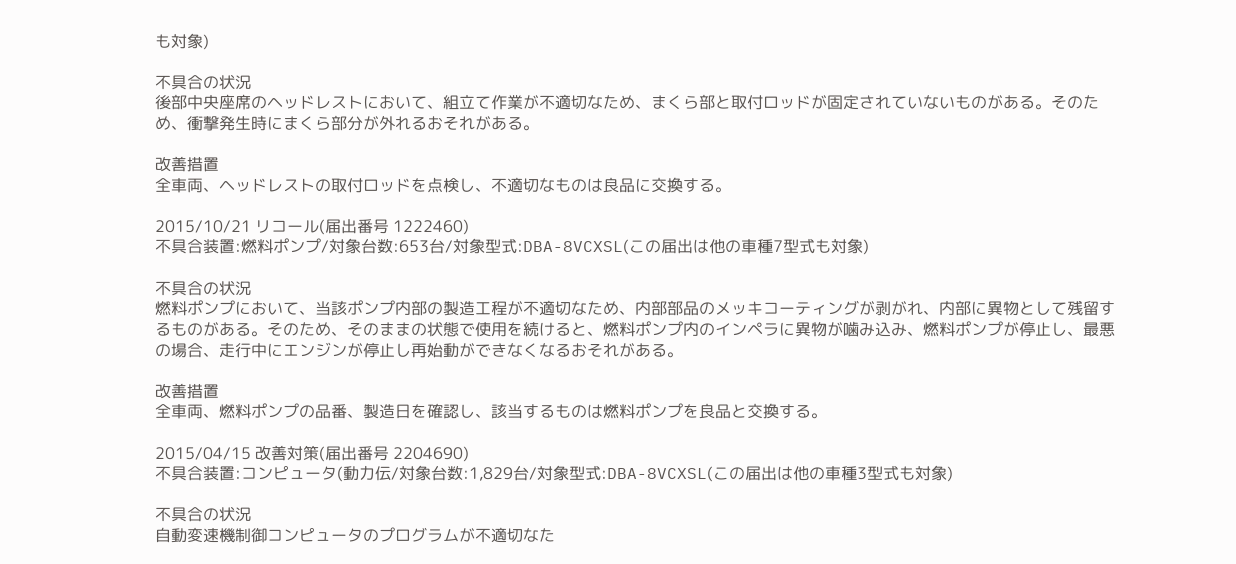も対象)

不具合の状況
後部中央座席のヘッドレストにおいて、組立て作業が不適切なため、まくら部と取付ロッドが固定されていないものがある。そのため、衝撃発生時にまくら部分が外れるおそれがある。

改善措置
全車両、ヘッドレストの取付ロッドを点検し、不適切なものは良品に交換する。

2015/10/21 リコール(届出番号 1222460)
不具合装置:燃料ポンプ/対象台数:653台/対象型式:DBA-8VCXSL(この届出は他の車種7型式も対象)

不具合の状況
燃料ポンプにおいて、当該ポンプ内部の製造工程が不適切なため、内部部品のメッキコーティングが剥がれ、内部に異物として残留するものがある。そのため、そのままの状態で使用を続けると、燃料ポンプ内のインペラに異物が噛み込み、燃料ポンプが停止し、最悪の場合、走行中にエンジンが停止し再始動ができなくなるおそれがある。

改善措置
全車両、燃料ポンプの品番、製造日を確認し、該当するものは燃料ポンプを良品と交換する。

2015/04/15 改善対策(届出番号 2204690)
不具合装置:コンピュータ(動力伝/対象台数:1,829台/対象型式:DBA-8VCXSL(この届出は他の車種3型式も対象)

不具合の状況
自動変速機制御コンピュータのプログラムが不適切なた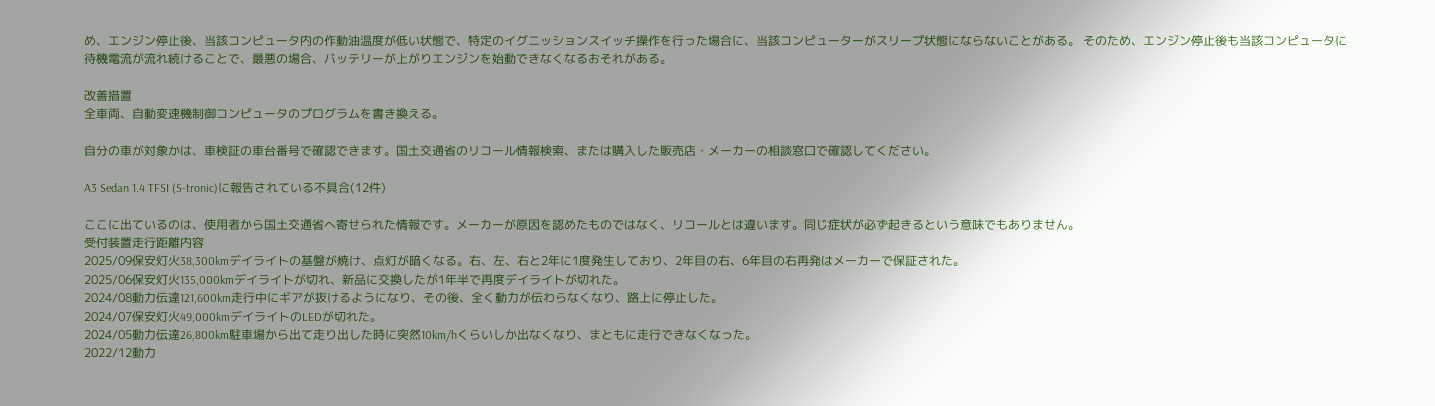め、エンジン停止後、当該コンピュータ内の作動油温度が低い状態で、特定のイグニッションスイッチ操作を行った場合に、当該コンピューターがスリープ状態にならないことがある。 そのため、エンジン停止後も当該コンピュータに待機電流が流れ続けることで、最悪の場合、バッテリーが上がりエンジンを始動できなくなるおそれがある。

改善措置
全車両、自動変速機制御コンピュータのプログラムを書き換える。

自分の車が対象かは、車検証の車台番号で確認できます。国土交通省のリコール情報検索、または購入した販売店・メーカーの相談窓口で確認してください。

A3 Sedan 1.4 TFSI (S-tronic)に報告されている不具合(12件)

ここに出ているのは、使用者から国土交通省へ寄せられた情報です。メーカーが原因を認めたものではなく、リコールとは違います。同じ症状が必ず起きるという意味でもありません。
受付装置走行距離内容
2025/09保安灯火38,300kmデイライトの基盤が焼け、点灯が暗くなる。右、左、右と2年に1度発生しており、2年目の右、6年目の右再発はメーカーで保証された。
2025/06保安灯火135,000kmデイライトが切れ、新品に交換したが1年半で再度デイライトが切れた。
2024/08動力伝達121,600km走行中にギアが抜けるようになり、その後、全く動力が伝わらなくなり、路上に停止した。
2024/07保安灯火49,000kmデイライトのLEDが切れた。
2024/05動力伝達26,800km駐車場から出て走り出した時に突然10km/hくらいしか出なくなり、まともに走行できなくなった。
2022/12動力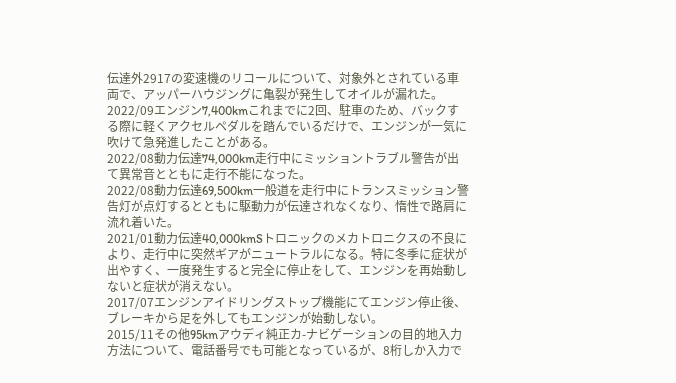伝達外2917の変速機のリコールについて、対象外とされている車両で、アッパーハウジングに亀裂が発生してオイルが漏れた。
2022/09エンジン7,400kmこれまでに2回、駐車のため、バックする際に軽くアクセルペダルを踏んでいるだけで、エンジンが一気に吹けて急発進したことがある。
2022/08動力伝達74,000km走行中にミッショントラブル警告が出て異常音とともに走行不能になった。
2022/08動力伝達69,500km一般道を走行中にトランスミッション警告灯が点灯するとともに駆動力が伝達されなくなり、惰性で路肩に流れ着いた。
2021/01動力伝達40,000kmSトロニックのメカトロニクスの不良により、走行中に突然ギアがニュートラルになる。特に冬季に症状が出やすく、一度発生すると完全に停止をして、エンジンを再始動しないと症状が消えない。
2017/07エンジンアイドリングストップ機能にてエンジン停止後、ブレーキから足を外してもエンジンが始動しない。
2015/11その他95kmアウディ純正カ-ナビゲーションの目的地入力方法について、電話番号でも可能となっているが、8桁しか入力で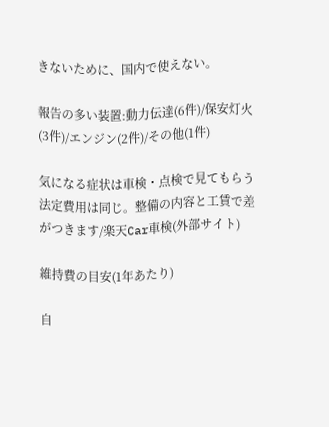きないために、国内で使えない。

報告の多い装置:動力伝達(6件)/保安灯火(3件)/エンジン(2件)/その他(1件)

気になる症状は車検・点検で見てもらう法定費用は同じ。整備の内容と工賃で差がつきます/楽天Car車検(外部サイト)

維持費の目安(1年あたり)

自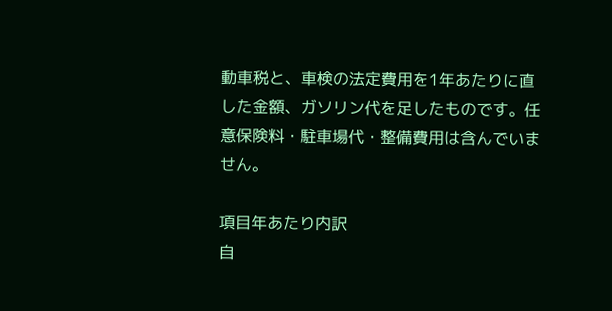動車税と、車検の法定費用を1年あたりに直した金額、ガソリン代を足したものです。任意保険料・駐車場代・整備費用は含んでいません。

項目年あたり内訳
自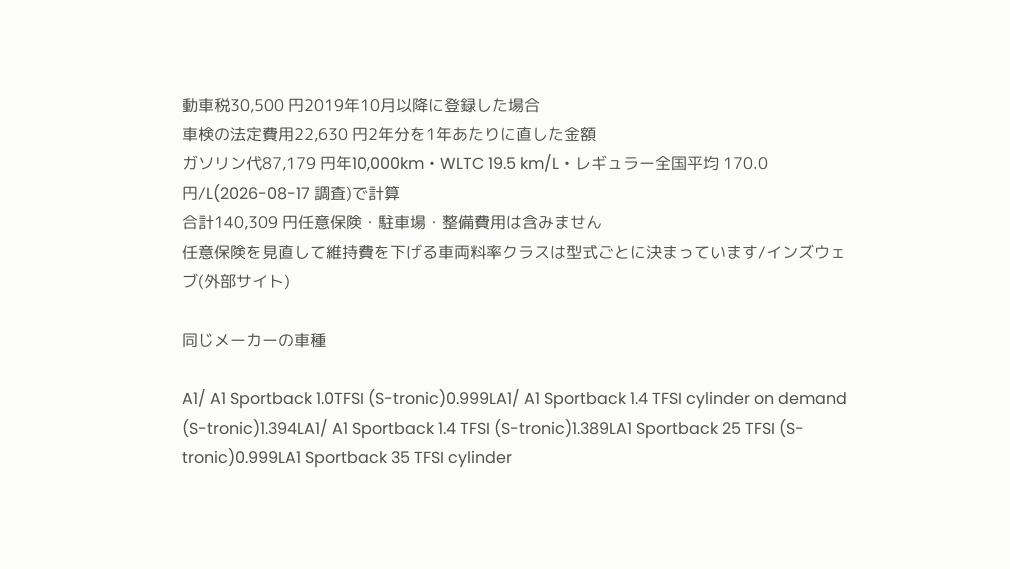動車税30,500 円2019年10月以降に登録した場合
車検の法定費用22,630 円2年分を1年あたりに直した金額
ガソリン代87,179 円年10,000km・WLTC 19.5 km/L・レギュラー全国平均 170.0円/L(2026-08-17 調査)で計算
合計140,309 円任意保険・駐車場・整備費用は含みません
任意保険を見直して維持費を下げる車両料率クラスは型式ごとに決まっています/インズウェブ(外部サイト)

同じメーカーの車種

A1/ A1 Sportback 1.0TFSI (S-tronic)0.999LA1/ A1 Sportback 1.4 TFSI cylinder on demand (S-tronic)1.394LA1/ A1 Sportback 1.4 TFSI (S-tronic)1.389LA1 Sportback 25 TFSI (S-tronic)0.999LA1 Sportback 35 TFSI cylinder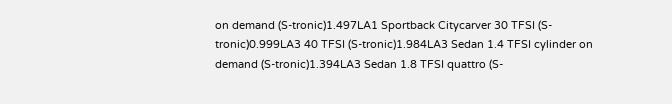on demand (S-tronic)1.497LA1 Sportback Citycarver 30 TFSI (S-tronic)0.999LA3 40 TFSI (S-tronic)1.984LA3 Sedan 1.4 TFSI cylinder on demand (S-tronic)1.394LA3 Sedan 1.8 TFSI quattro (S-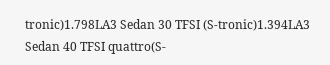tronic)1.798LA3 Sedan 30 TFSI (S-tronic)1.394LA3 Sedan 40 TFSI quattro(S-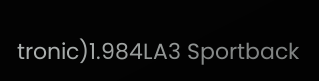tronic)1.984LA3 Sportback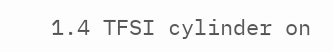1.4 TFSI cylinder on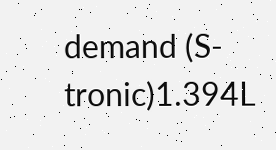demand (S-tronic)1.394L